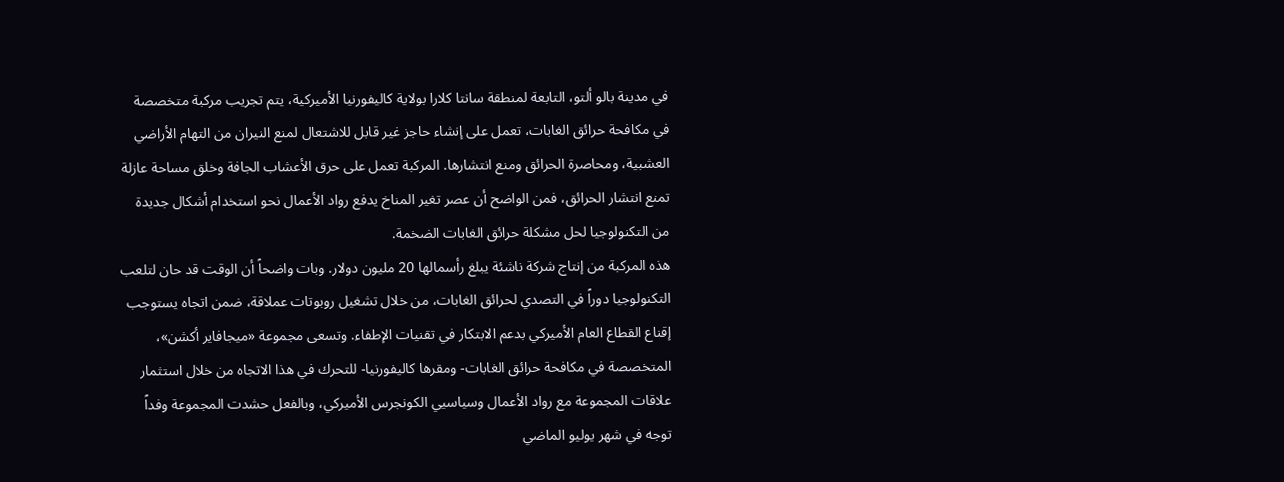في مدينة بالو ألتو، التابعة لمنطقة سانتا كلارا بولاية كاليفورنيا الأميركية، يتم تجريب مركبة متخصصة في مكافحة حرائق الغابات، تعمل على إنشاء حاجز غير قابل للاشتعال لمنع النيران من التهام الأراضي العشبية، ومحاصرة الحرائق ومنع انتشارها. المركبة تعمل على حرق الأعشاب الجافة وخلق مساحة عازلة تمنع انتشار الحرائق، فمن الواضح أن عصر تغير المناخ يدفع رواد الأعمال نحو استخدام أشكال جديدة من التكنولوجيا لحل مشكلة حرائق الغابات الضخمة.
هذه المركبة من إنتاج شركة ناشئة يبلغ رأسمالها 20 مليون دولار. وبات واضحاً أن الوقت قد حان لتلعب التكنولوجيا دوراً في التصدي لحرائق الغابات، من خلال تشغيل روبوتات عملاقة، ضمن اتجاه يستوجب إقناع القطاع العام الأميركي بدعم الابتكار في تقنيات الإطفاء. وتسعى مجموعة «ميجافاير أكشن»، المتخصصة في مكافحة حرائق الغابات- ومقرها كاليفورنيا- للتحرك في هذا الاتجاه من خلال استثمار علاقات المجموعة مع رواد الأعمال وسياسيي الكونجرس الأميركي، وبالفعل حشدت المجموعة وفداً توجه في شهر يوليو الماضي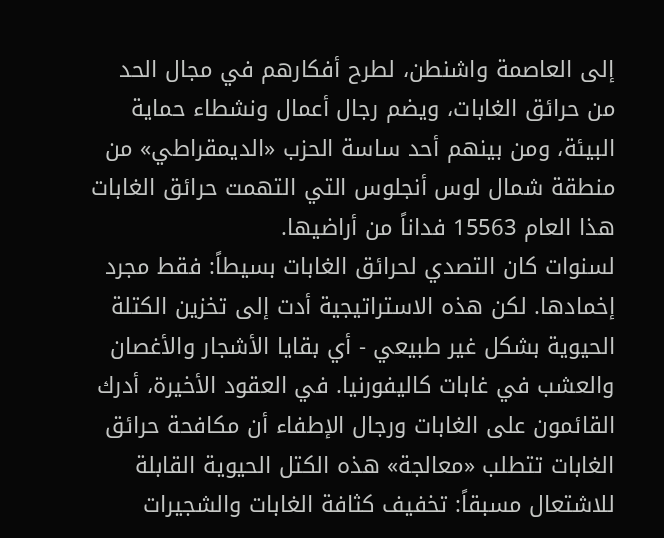إلى العاصمة واشنطن، لطرح أفكارهم في مجال الحد من حرائق الغابات، ويضم رجال أعمال ونشطاء حماية البيئة، ومن بينهم أحد ساسة الحزب «الديمقراطي» من منطقة شمال لوس أنجلوس التي التهمت حرائق الغابات هذا العام 15563 فداناً من أراضيها.
لسنوات كان التصدي لحرائق الغابات بسيطاً: فقط مجرد إخمادها. لكن هذه الاستراتيجية أدت إلى تخزين الكتلة الحيوية بشكل غير طبيعي - أي بقايا الأشجار والأغصان والعشب في غابات كاليفورنيا. في العقود الأخيرة، أدرك القائمون على الغابات ورجال الإطفاء أن مكافحة حرائق الغابات تتطلب «معالجة» هذه الكتل الحيوية القابلة للاشتعال مسبقاً: تخفيف كثافة الغابات والشجيرات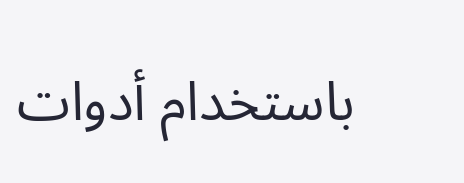باستخدام أدوات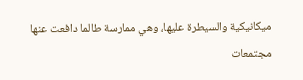ميكانيكية والسيطرة عليها، وهي ممارسة طالما دافعت عنها مجتمعات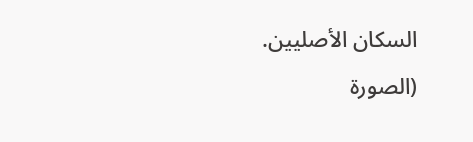السكان الأصليين.
(الصورة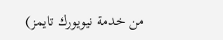من خدمة نيويورك تايمز)